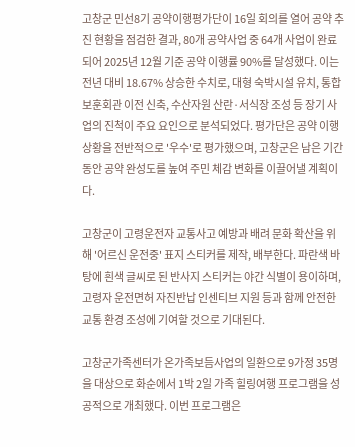고창군 민선8기 공약이행평가단이 16일 회의를 열어 공약 추진 현황을 점검한 결과, 80개 공약사업 중 64개 사업이 완료되어 2025년 12월 기준 공약 이행률 90%를 달성했다. 이는 전년 대비 18.67% 상승한 수치로, 대형 숙박시설 유치, 통합보훈회관 이전 신축, 수산자원 산란·서식장 조성 등 장기 사업의 진척이 주요 요인으로 분석되었다. 평가단은 공약 이행 상황을 전반적으로 '우수'로 평가했으며, 고창군은 남은 기간 동안 공약 완성도를 높여 주민 체감 변화를 이끌어낼 계획이다.

고창군이 고령운전자 교통사고 예방과 배려 문화 확산을 위해 '어르신 운전중' 표지 스티커를 제작, 배부한다. 파란색 바탕에 흰색 글씨로 된 반사지 스티커는 야간 식별이 용이하며, 고령자 운전면허 자진반납 인센티브 지원 등과 함께 안전한 교통 환경 조성에 기여할 것으로 기대된다.

고창군가족센터가 온가족보듬사업의 일환으로 9가정 35명을 대상으로 화순에서 1박 2일 가족 힐링여행 프로그램을 성공적으로 개최했다. 이번 프로그램은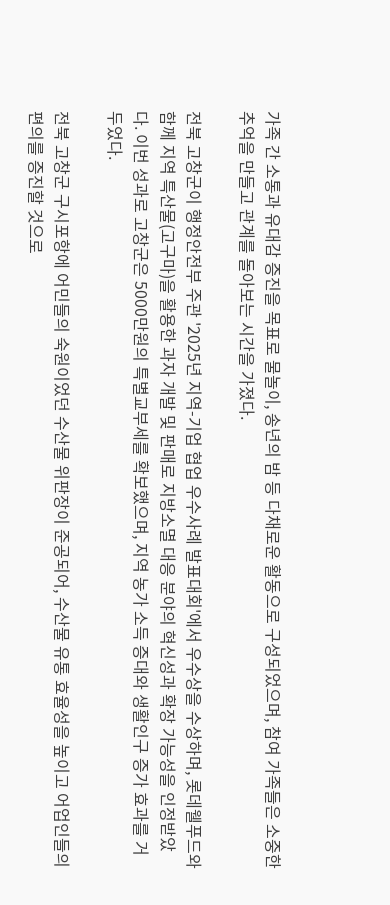가족 간 소통과 유대감 증진을 목표로 물놀이, 송년의 밤 등 다채로운 활동으로 구성되었으며, 참여 가족들은 소중한 추억을 만들고 관계를 돌아보는 시간을 가졌다.

전북 고창군이 행정안전부 주관 '2025년 지역-기업 협업 우수사례 발표대회'에서 우수상을 수상하며, 롯데웰푸드와 함께 지역 특산물(고구마)을 활용한 과자 개발 및 판매로 지방소멸 대응 분야의 혁신성과 확장 가능성을 인정받았다. 이번 성과로 고창군은 5000만원의 특별교부세를 확보했으며, 지역 농가 소득 증대와 생활인구 증가 효과를 거두었다.

전북 고창군 구시포항에 어민들의 숙원이었던 수산물 위판장이 준공되어, 수산물 유통 효율성을 높이고 어업인들의 편의를 증진할 것으로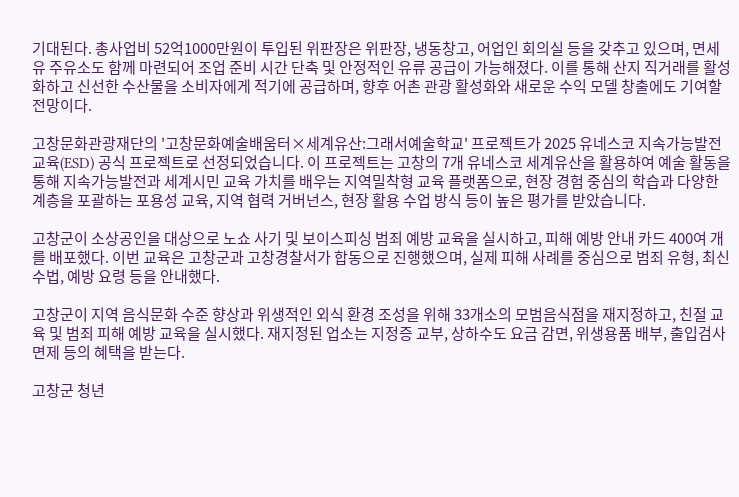기대된다. 총사업비 52억1000만원이 투입된 위판장은 위판장, 냉동창고, 어업인 회의실 등을 갖추고 있으며, 면세유 주유소도 함께 마련되어 조업 준비 시간 단축 및 안정적인 유류 공급이 가능해졌다. 이를 통해 산지 직거래를 활성화하고 신선한 수산물을 소비자에게 적기에 공급하며, 향후 어촌 관광 활성화와 새로운 수익 모델 창출에도 기여할 전망이다.

고창문화관광재단의 '고창문화예술배움터×세계유산:그래서예술학교' 프로젝트가 2025 유네스코 지속가능발전교육(ESD) 공식 프로젝트로 선정되었습니다. 이 프로젝트는 고창의 7개 유네스코 세계유산을 활용하여 예술 활동을 통해 지속가능발전과 세계시민 교육 가치를 배우는 지역밀착형 교육 플랫폼으로, 현장 경험 중심의 학습과 다양한 계층을 포괄하는 포용성 교육, 지역 협력 거버넌스, 현장 활용 수업 방식 등이 높은 평가를 받았습니다.

고창군이 소상공인을 대상으로 노쇼 사기 및 보이스피싱 범죄 예방 교육을 실시하고, 피해 예방 안내 카드 400여 개를 배포했다. 이번 교육은 고창군과 고창경찰서가 합동으로 진행했으며, 실제 피해 사례를 중심으로 범죄 유형, 최신 수법, 예방 요령 등을 안내했다.

고창군이 지역 음식문화 수준 향상과 위생적인 외식 환경 조성을 위해 33개소의 모범음식점을 재지정하고, 친절 교육 및 범죄 피해 예방 교육을 실시했다. 재지정된 업소는 지정증 교부, 상하수도 요금 감면, 위생용품 배부, 출입검사 면제 등의 혜택을 받는다.

고창군 청년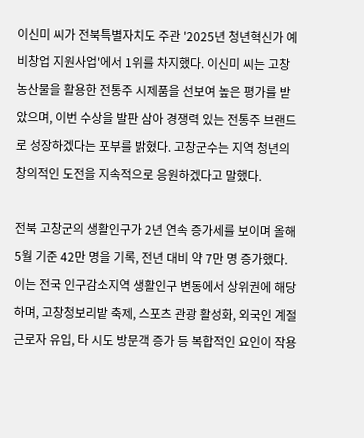이신미 씨가 전북특별자치도 주관 '2025년 청년혁신가 예비창업 지원사업'에서 1위를 차지했다. 이신미 씨는 고창 농산물을 활용한 전통주 시제품을 선보여 높은 평가를 받았으며, 이번 수상을 발판 삼아 경쟁력 있는 전통주 브랜드로 성장하겠다는 포부를 밝혔다. 고창군수는 지역 청년의 창의적인 도전을 지속적으로 응원하겠다고 말했다.

전북 고창군의 생활인구가 2년 연속 증가세를 보이며 올해 5월 기준 42만 명을 기록, 전년 대비 약 7만 명 증가했다. 이는 전국 인구감소지역 생활인구 변동에서 상위권에 해당하며, 고창청보리밭 축제, 스포츠 관광 활성화, 외국인 계절근로자 유입, 타 시도 방문객 증가 등 복합적인 요인이 작용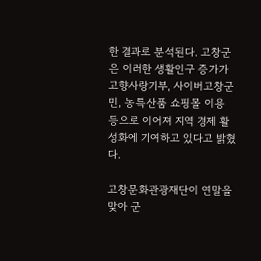한 결과로 분석된다. 고창군은 이러한 생활인구 증가가 고향사랑기부, 사이버고창군민, 농특산품 쇼핑몰 이용 등으로 이어져 지역 경제 활성화에 기여하고 있다고 밝혔다.

고창문화관광재단이 연말을 맞아 군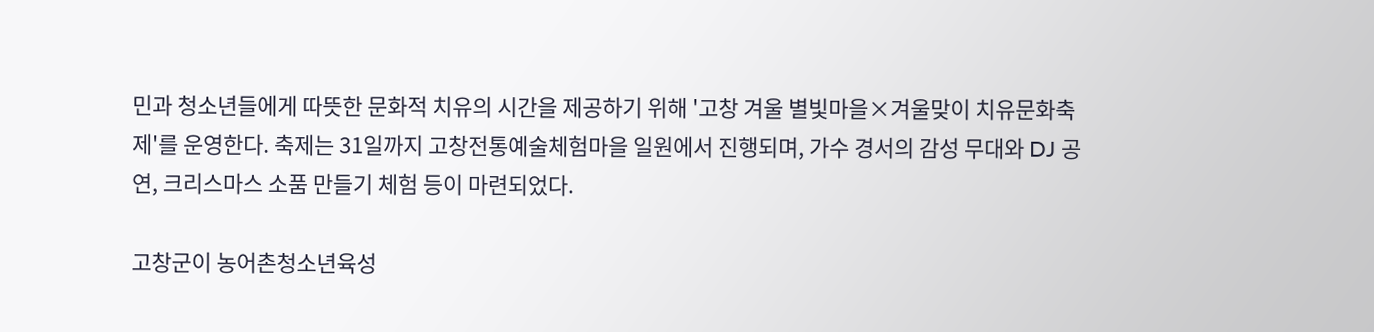민과 청소년들에게 따뜻한 문화적 치유의 시간을 제공하기 위해 '고창 겨울 별빛마을×겨울맞이 치유문화축제'를 운영한다. 축제는 31일까지 고창전통예술체험마을 일원에서 진행되며, 가수 경서의 감성 무대와 DJ 공연, 크리스마스 소품 만들기 체험 등이 마련되었다.

고창군이 농어촌청소년육성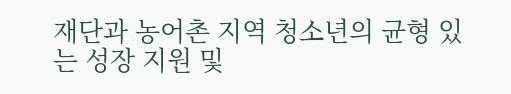재단과 농어촌 지역 청소년의 균형 있는 성장 지원 및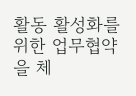활동 활성화를 위한 업무협약을 체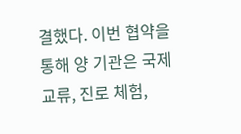결했다. 이번 협약을 통해 양 기관은 국제 교류, 진로 체험,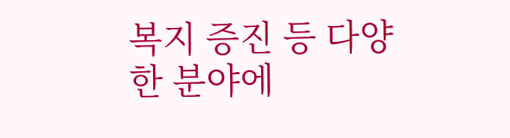복지 증진 등 다양한 분야에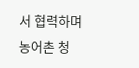서 협력하며 농어촌 청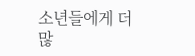소년들에게 더 많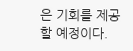은 기회를 제공할 예정이다.